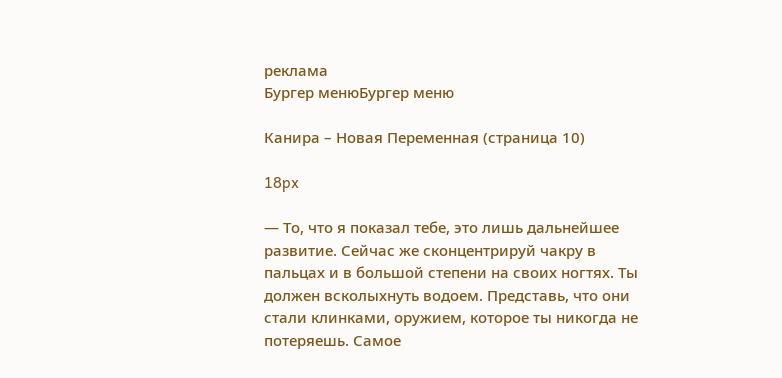реклама
Бургер менюБургер меню

Канира – Новая Переменная (страница 10)

18px

— То, что я показал тебе, это лишь дальнейшее развитие. Сейчас же сконцентрируй чакру в пальцах и в большой степени на своих ногтях. Ты должен всколыхнуть водоем. Представь, что они стали клинками, оружием, которое ты никогда не потеряешь. Самое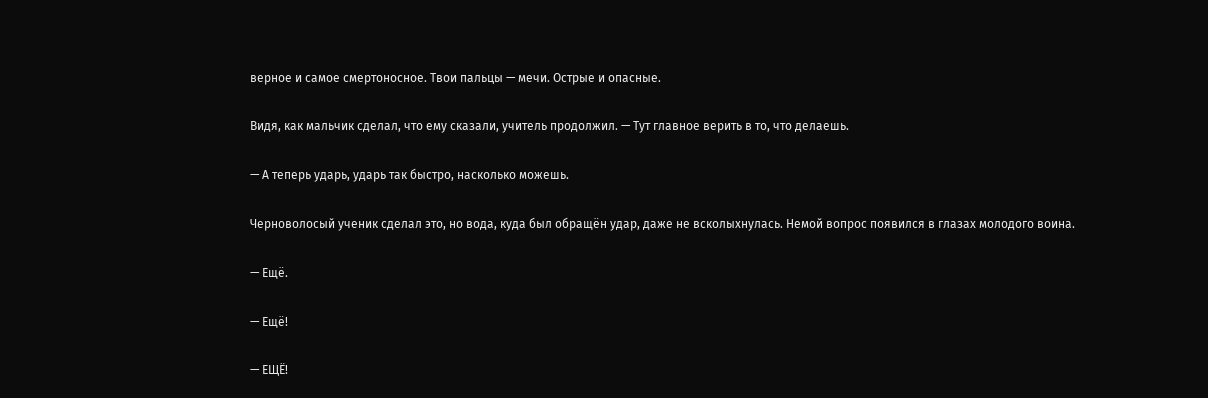верное и самое смертоносное. Твои пальцы — мечи. Острые и опасные.

Видя, как мальчик сделал, что ему сказали, учитель продолжил. — Тут главное верить в то, что делаешь.

— А теперь ударь, ударь так быстро, насколько можешь.

Черноволосый ученик сделал это, но вода, куда был обращён удар, даже не всколыхнулась. Немой вопрос появился в глазах молодого воина.

— Ещё.

— Ещё!

— ЕЩЁ!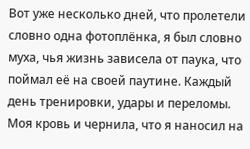Вот уже несколько дней, что пролетели словно одна фотоплёнка, я был словно муха, чья жизнь зависела от паука, что поймал её на своей паутине. Каждый день тренировки, удары и переломы. Моя кровь и чернила, что я наносил на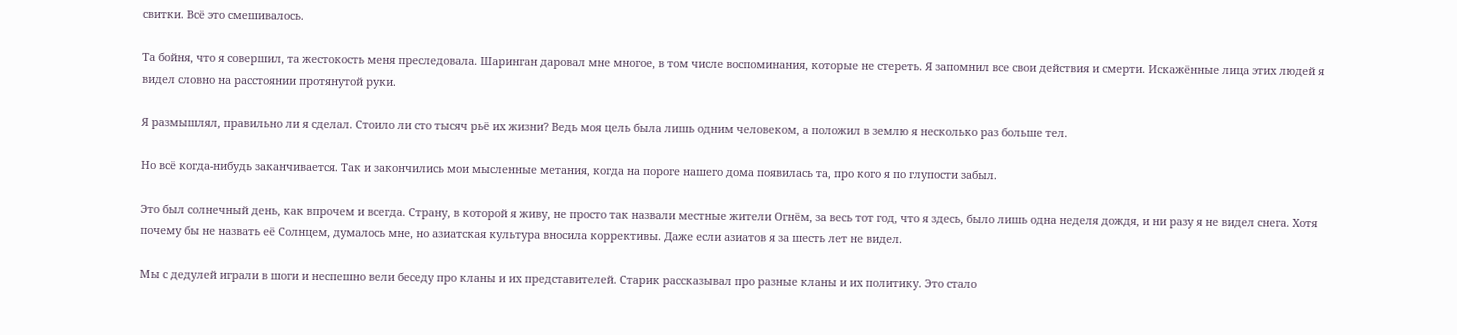свитки. Всё это смешивалось.

Та бойня, что я совершил, та жестокость меня преследовала. Шаринган даровал мне многое, в том числе воспоминания, которые не стереть. Я запомнил все свои действия и смерти. Искажённые лица этих людей я видел словно на расстоянии протянутой руки.

Я размышлял, правильно ли я сделал. Стоило ли сто тысяч рьё их жизни? Ведь моя цель была лишь одним человеком, а положил в землю я несколько раз больше тел.

Но всё когда-нибудь заканчивается. Так и закончились мои мысленные метания, когда на пороге нашего дома появилась та, про кого я по глупости забыл.

Это был солнечный день, как впрочем и всегда. Страну, в которой я живу, не просто так назвали местные жители Огнём, за весь тот год, что я здесь, было лишь одна неделя дождя, и ни разу я не видел снега. Хотя почему бы не назвать её Солнцем, думалось мне, но азиатская культура вносила коррективы. Даже если азиатов я за шесть лет не видел.

Мы с дедулей играли в шоги и неспешно вели беседу про кланы и их представителей. Старик рассказывал про разные кланы и их политику. Это стало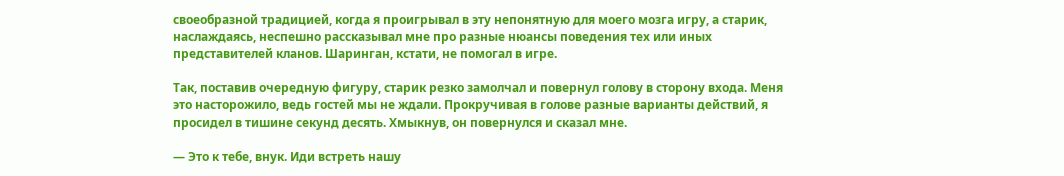своеобразной традицией, когда я проигрывал в эту непонятную для моего мозга игру, а старик, наслаждаясь, неспешно рассказывал мне про разные нюансы поведения тех или иных представителей кланов. Шаринган, кстати, не помогал в игре.

Так, поставив очередную фигуру, старик резко замолчал и повернул голову в сторону входа. Меня это насторожило, ведь гостей мы не ждали. Прокручивая в голове разные варианты действий, я просидел в тишине секунд десять. Хмыкнув, он повернулся и сказал мне.

— Это к тебе, внук. Иди встреть нашу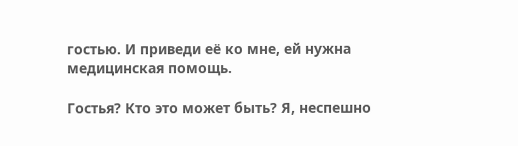гостью. И приведи её ко мне, ей нужна медицинская помощь.

Гостья? Кто это может быть? Я, неспешно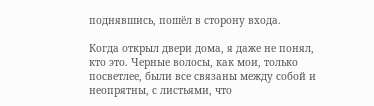поднявшись, пошёл в сторону входа.

Когда открыл двери дома, я даже не понял, кто это. Черные волосы, как мои, только посветлее, были все связаны между собой и неопрятны, с листьями, что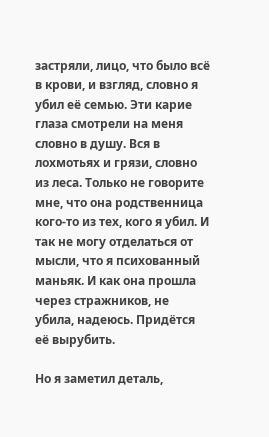застряли, лицо, что было всё в крови, и взгляд, словно я убил её семью. Эти карие глаза смотрели на меня словно в душу. Вся в лохмотьях и грязи, словно из леса. Только не говорите мне, что она родственница кого-то из тех, кого я убил. И так не могу отделаться от мысли, что я психованный маньяк. И как она прошла через стражников, не убила, надеюсь. Придётся её вырубить.

Но я заметил деталь,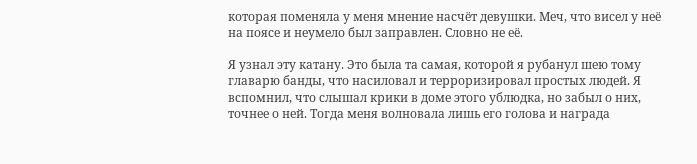которая поменяла у меня мнение насчёт девушки. Меч, что висел у неё на поясе и неумело был заправлен. Словно не её.

Я узнал эту катану. Это была та самая, которой я рубанул шею тому главарю банды, что насиловал и терроризировал простых людей. Я вспомнил, что слышал крики в доме этого ублюдка, но забыл о них, точнее о ней. Тогда меня волновала лишь его голова и награда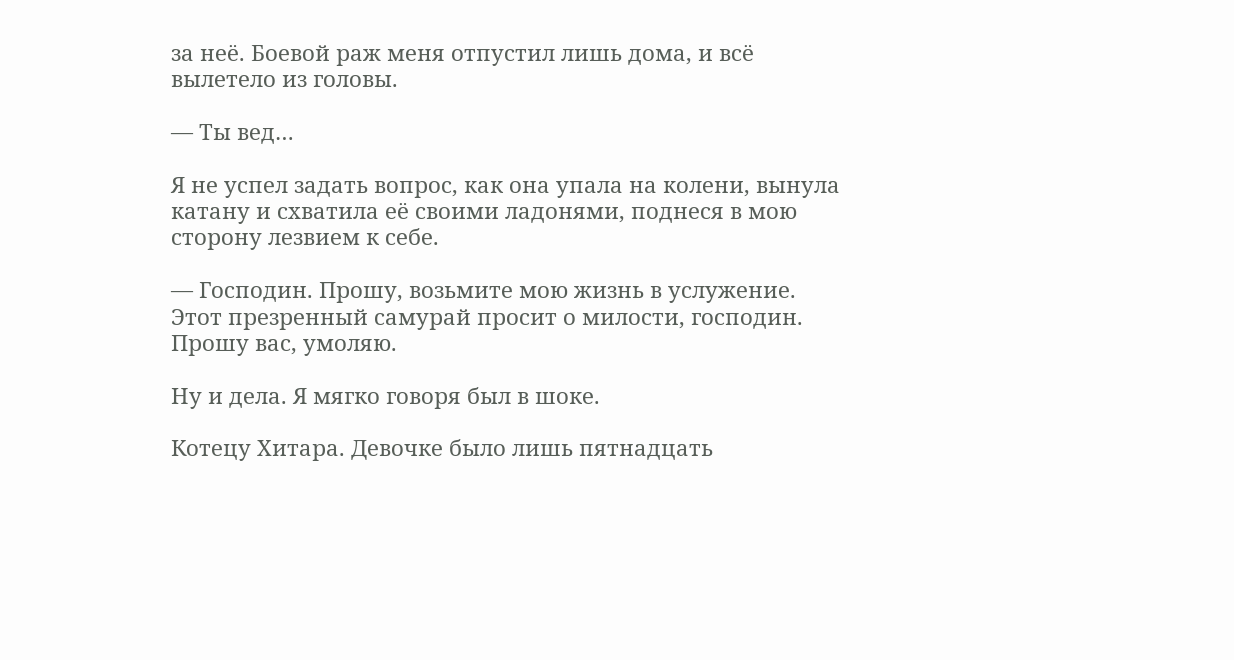за неё. Боевой раж меня отпустил лишь дома, и всё вылетело из головы.

— Ты вед…

Я не успел задать вопрос, как она упала на колени, вынула катану и схватила её своими ладонями, поднеся в мою сторону лезвием к себе.

— Господин. Прошу, возьмите мою жизнь в услужение. Этот презренный самурай просит о милости, господин. Прошу вас, умоляю.

Ну и дела. Я мягко говоря был в шоке.

Котецу Хитара. Девочке было лишь пятнадцать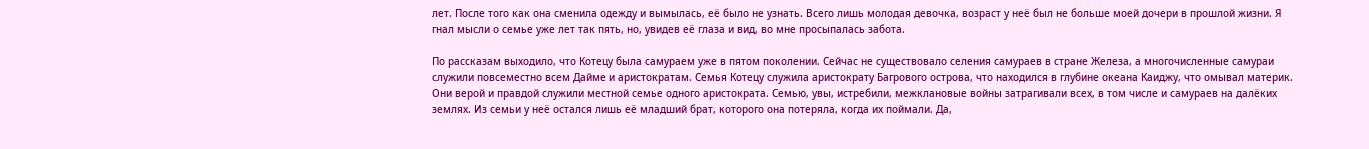лет. После того как она сменила одежду и вымылась, её было не узнать. Всего лишь молодая девочка, возраст у неё был не больше моей дочери в прошлой жизни. Я гнал мысли о семье уже лет так пять, но, увидев её глаза и вид, во мне просыпалась забота.

По рассказам выходило, что Котецу была самураем уже в пятом поколении. Сейчас не существовало селения самураев в стране Железа, а многочисленные самураи служили повсеместно всем Дайме и аристократам. Семья Котецу служила аристократу Багрового острова, что находился в глубине океана Каиджу, что омывал материк. Они верой и правдой служили местной семье одного аристократа. Семью, увы, истребили, межклановые войны затрагивали всех, в том числе и самураев на далёких землях. Из семьи у неё остался лишь её младший брат, которого она потеряла, когда их поймали. Да,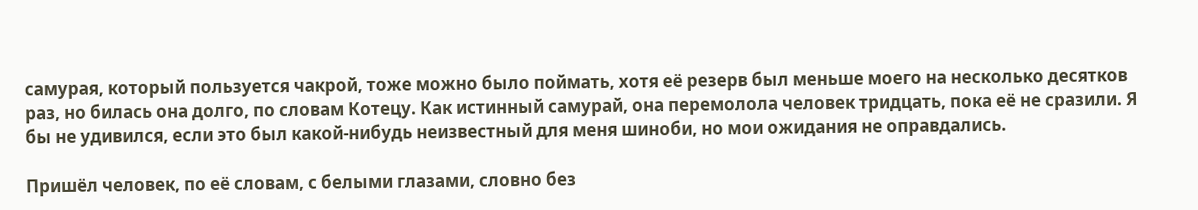самурая, который пользуется чакрой, тоже можно было поймать, хотя её резерв был меньше моего на несколько десятков раз, но билась она долго, по словам Котецу. Как истинный самурай, она перемолола человек тридцать, пока её не сразили. Я бы не удивился, если это был какой-нибудь неизвестный для меня шиноби, но мои ожидания не оправдались.

Пришёл человек, по её словам, с белыми глазами, словно без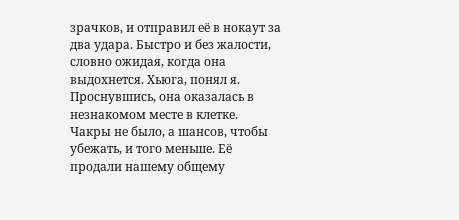зрачков, и отправил её в нокаут за два удара. Быстро и без жалости, словно ожидая, когда она выдохнется. Хьюга, понял я. Проснувшись, она оказалась в незнакомом месте в клетке. Чакры не было, а шансов, чтобы убежать, и того меньше. Её продали нашему общему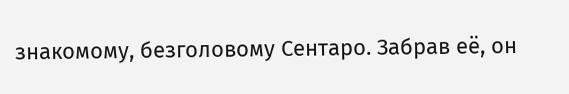знакомому, безголовому Сентаро. Забрав её, он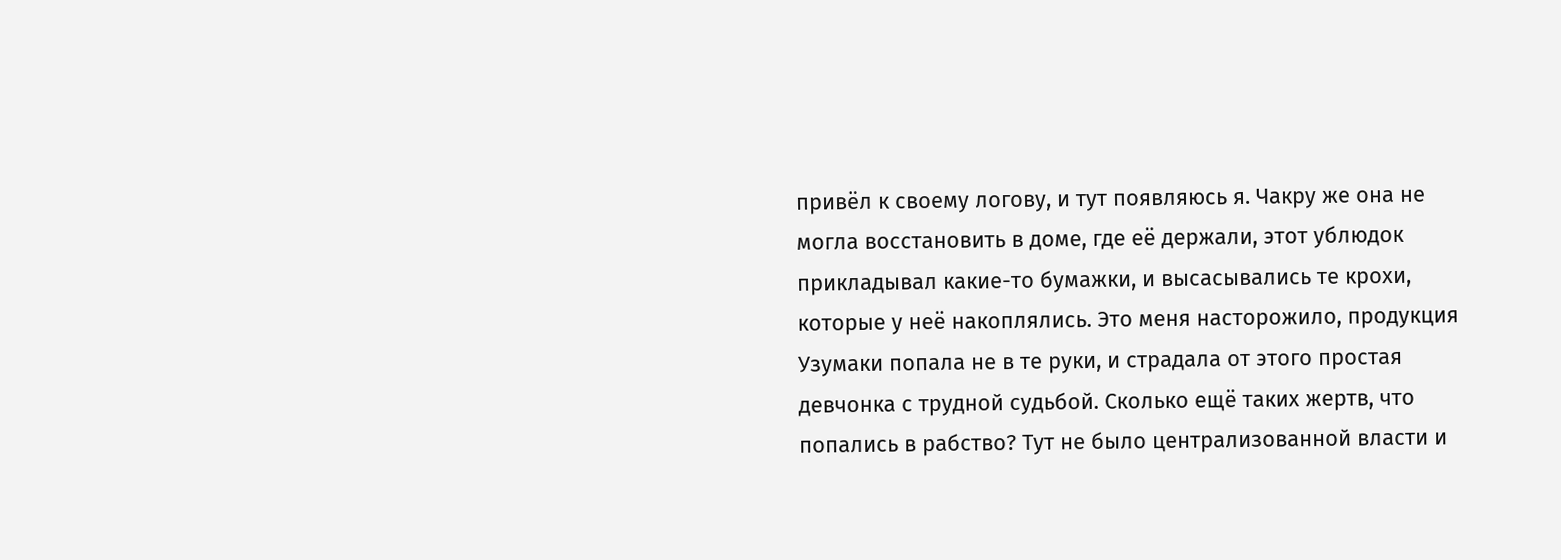привёл к своему логову, и тут появляюсь я. Чакру же она не могла восстановить в доме, где её держали, этот ублюдок прикладывал какие-то бумажки, и высасывались те крохи, которые у неё накоплялись. Это меня насторожило, продукция Узумаки попала не в те руки, и страдала от этого простая девчонка с трудной судьбой. Сколько ещё таких жертв, что попались в рабство? Тут не было централизованной власти и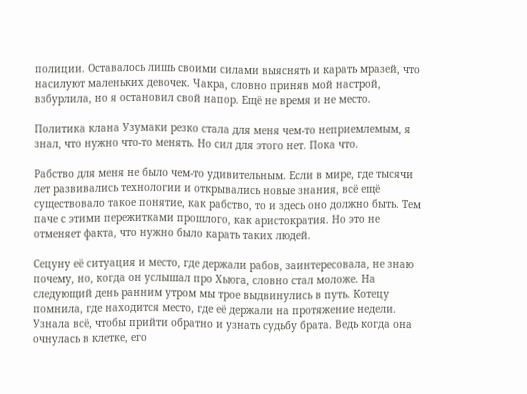полиции. Оставалось лишь своими силами выяснять и карать мразей, что насилуют маленьких девочек. Чакра, словно приняв мой настрой, взбурлила, но я остановил свой напор. Ещё не время и не место.

Политика клана Узумаки резко стала для меня чем-то неприемлемым, я знал, что нужно что-то менять. Но сил для этого нет. Пока что.

Рабство для меня не было чем-то удивительным. Если в мире, где тысячи лет развивались технологии и открывались новые знания, всё ещё существовало такое понятие, как рабство, то и здесь оно должно быть. Тем паче с этими пережитками прошлого, как аристократия. Но это не отменяет факта, что нужно было карать таких людей.

Сецуну её ситуация и место, где держали рабов, заинтересовала, не знаю почему, но, когда он услышал про Хьюга, словно стал моложе. На следующий день ранним утром мы трое выдвинулись в путь. Котецу помнила, где находится место, где её держали на протяжение недели. Узнала всё, чтобы прийти обратно и узнать судьбу брата. Ведь когда она очнулась в клетке, его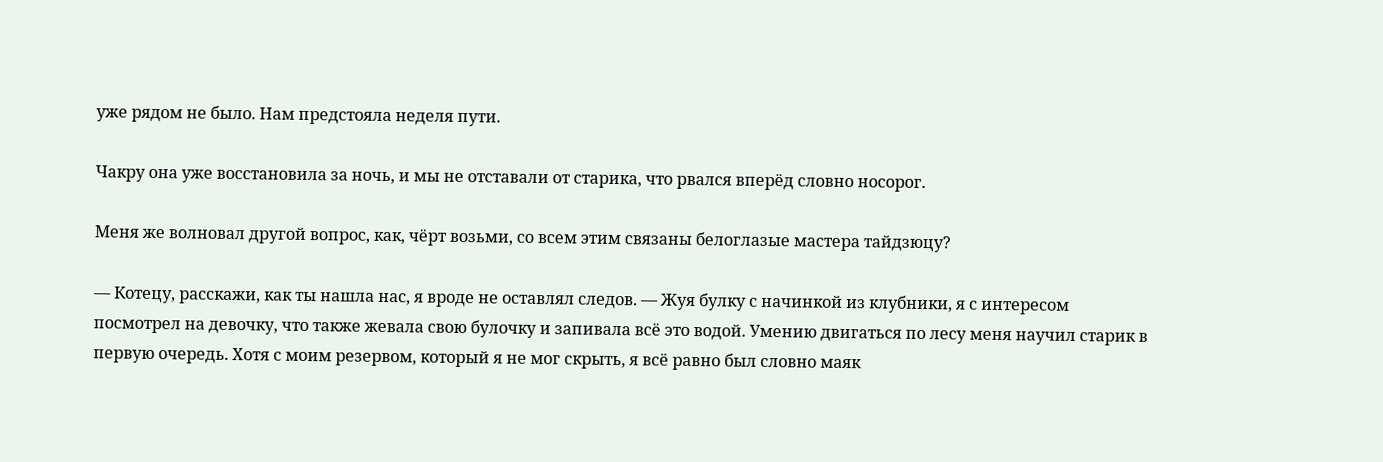уже рядом не было. Нам предстояла неделя пути.

Чакру она уже восстановила за ночь, и мы не отставали от старика, что рвался вперёд словно носорог.

Меня же волновал другой вопрос, как, чёрт возьми, со всем этим связаны белоглазые мастера тайдзюцу?

— Котецу, расскажи, как ты нашла нас, я вроде не оставлял следов. — Жуя булку с начинкой из клубники, я с интересом посмотрел на девочку, что также жевала свою булочку и запивала всё это водой. Умению двигаться по лесу меня научил старик в первую очередь. Хотя с моим резервом, который я не мог скрыть, я всё равно был словно маяк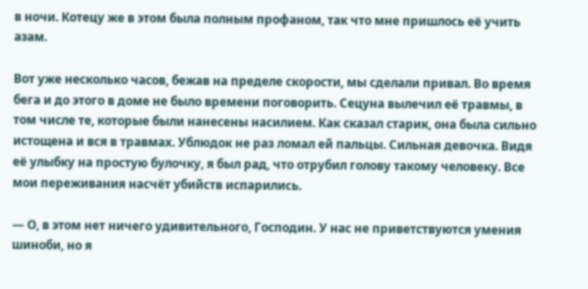в ночи. Котецу же в этом была полным профаном, так что мне пришлось её учить азам.

Вот уже несколько часов, бежав на пределе скорости, мы сделали привал. Во время бега и до этого в доме не было времени поговорить. Сецуна вылечил её травмы, в том числе те, которые были нанесены насилием. Как сказал старик, она была сильно истощена и вся в травмах. Ублюдок не раз ломал ей пальцы. Сильная девочка. Видя её улыбку на простую булочку, я был рад, что отрубил голову такому человеку. Все мои переживания насчёт убийств испарились.

— О, в этом нет ничего удивительного, Господин. У нас не приветствуются умения шиноби, но я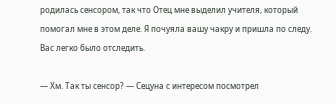родилась сенсором, так что Отец мне выделил учителя, который помогал мне в этом деле. Я почуяла вашу чакру и пришла по следу. Вас легко было отследить.

— Хм. Так ты сенсор? — Сецуна с интересом посмотрел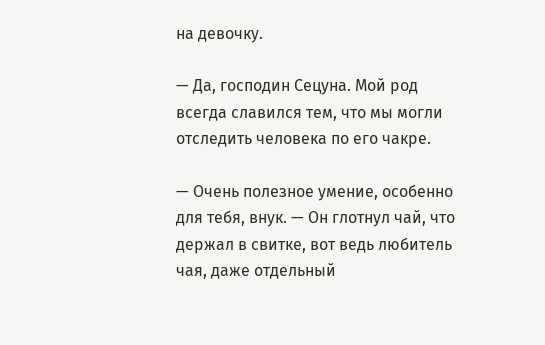на девочку.

— Да, господин Сецуна. Мой род всегда славился тем, что мы могли отследить человека по его чакре.

— Очень полезное умение, особенно для тебя, внук. — Он глотнул чай, что держал в свитке, вот ведь любитель чая, даже отдельный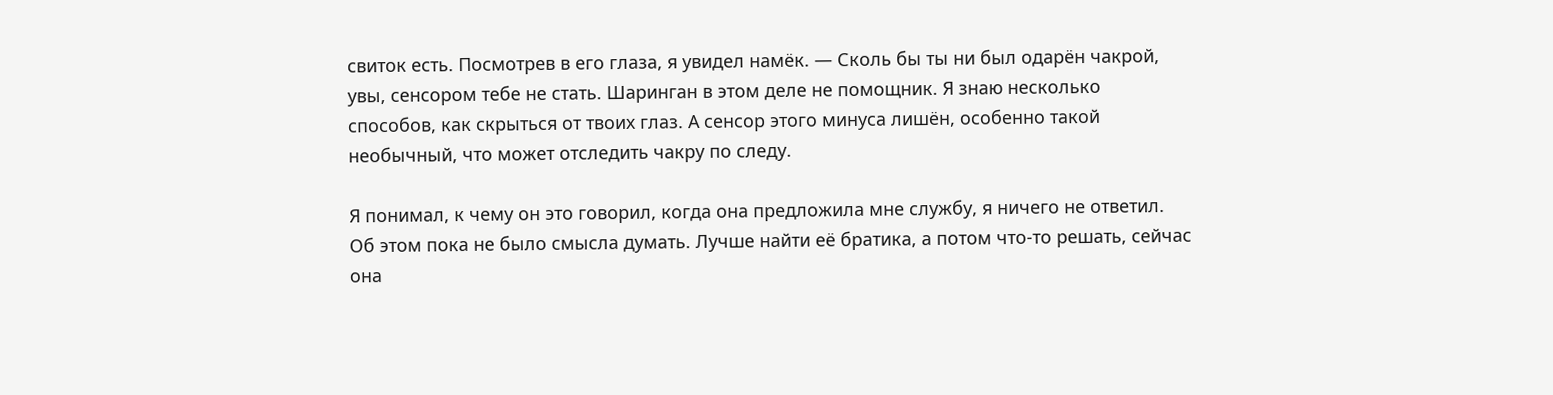свиток есть. Посмотрев в его глаза, я увидел намёк. — Сколь бы ты ни был одарён чакрой, увы, сенсором тебе не стать. Шаринган в этом деле не помощник. Я знаю несколько способов, как скрыться от твоих глаз. А сенсор этого минуса лишён, особенно такой необычный, что может отследить чакру по следу.

Я понимал, к чему он это говорил, когда она предложила мне службу, я ничего не ответил. Об этом пока не было смысла думать. Лучше найти её братика, а потом что-то решать, сейчас она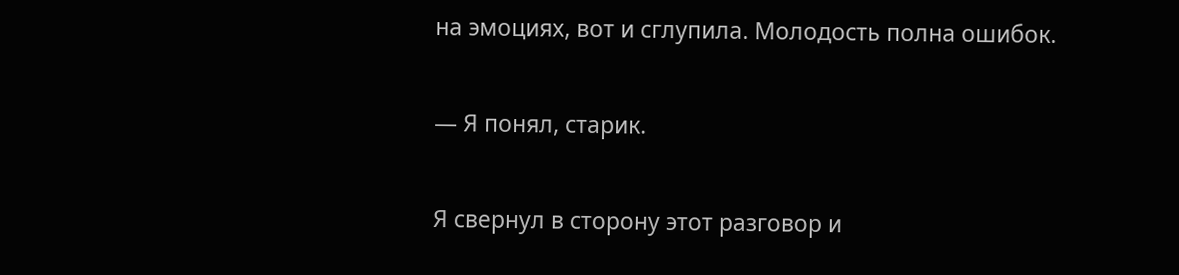на эмоциях, вот и сглупила. Молодость полна ошибок.

— Я понял, старик.

Я свернул в сторону этот разговор и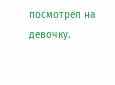посмотрел на девочку.